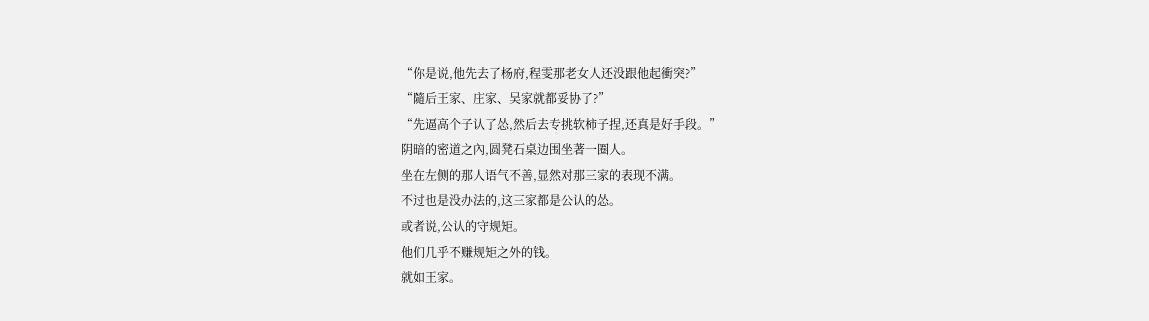“你是说,他先去了杨府,程雯那老女人还没跟他起衝突?”
“隨后王家、庄家、吴家就都妥协了?”
“先逼高个子认了怂,然后去专挑软柿子捏,还真是好手段。”
阴暗的密道之內,圆凳石桌边围坐著一圈人。
坐在左侧的那人语气不善,显然对那三家的表现不满。
不过也是没办法的,这三家都是公认的怂。
或者说,公认的守规矩。
他们几乎不赚规矩之外的钱。
就如王家。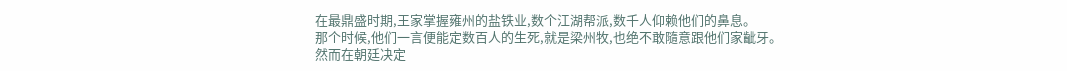在最鼎盛时期,王家掌握雍州的盐铁业,数个江湖帮派,数千人仰赖他们的鼻息。
那个时候,他们一言便能定数百人的生死,就是梁州牧,也绝不敢隨意跟他们家齜牙。
然而在朝廷决定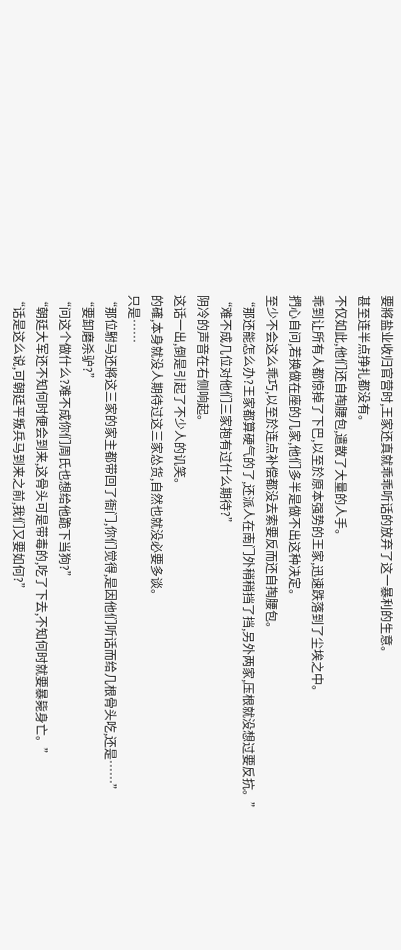要將盐业收归官营时,王家还真就乖乖听话的放弃了这一暴利的生意。
甚至连半点挣扎都没有。
不仅如此,他们还自掏腰包,遣散了大量的人手。
乖到让所有人都惊掉了下巴,以至於原本强势的王家,迅速跌落到了尘埃之中。
捫心自问,若换做在座的几家,他们多半是做不出这种决定。
至少不会这么乖巧,以至於连点补偿都没去索要反而还自掏腰包。
“那还能怎么办?王家都算硬气的了,还派人在南门外稍稍挡了挡,另外两家,压根就没想过要反抗。”
“难不成几位对他们三家抱有过什么期待?”
阴冷的声音在右侧响起。
这话一出,倒是引起了不少人的讥笑。
的確,本身就没人期待过这三家怂货,自然也就没必要多谈。
只是……
“那位駙马还將这三家的家主都带回了衙门,你们觉得,是因他们听话而给几根骨头吃,还是……”
“要卸磨杀驴?”
“问这个做什么?难不成你们周氏也想给他跪下当狗?”
“朝廷大军还不知何时便会到来,这骨头可是带毒的,吃了下去,不知何时就要暴毙身亡。”
“话是这么说,可朝廷平叛兵马到来之前,我们又要如何?”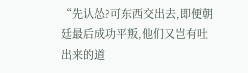“先认怂?可东西交出去,即便朝廷最后成功平叛,他们又岂有吐出来的道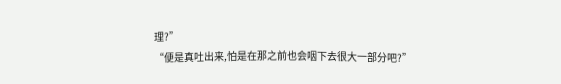理?”
“便是真吐出来,怕是在那之前也会咽下去很大一部分吧?”